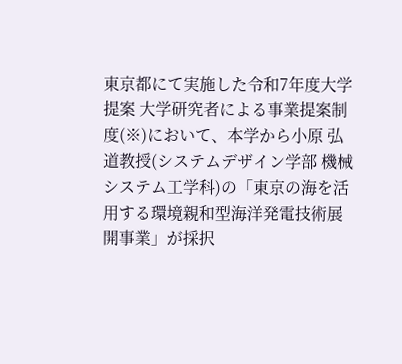東京都にて実施した令和7年度大学提案 大学研究者による事業提案制度(※)において、本学から小原 弘道教授(システムデザイン学部 機械システム工学科)の「東京の海を活用する環境親和型海洋発電技術展開事業」が採択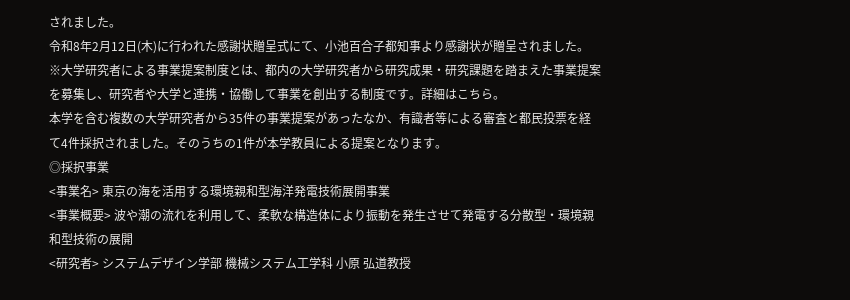されました。
令和8年2月12日(木)に行われた感謝状贈呈式にて、小池百合子都知事より感謝状が贈呈されました。
※大学研究者による事業提案制度とは、都内の大学研究者から研究成果・研究課題を踏まえた事業提案を募集し、研究者や大学と連携・協働して事業を創出する制度です。詳細はこちら。
本学を含む複数の大学研究者から35件の事業提案があったなか、有識者等による審査と都民投票を経て4件採択されました。そのうちの1件が本学教員による提案となります。
◎採択事業
<事業名> 東京の海を活用する環境親和型海洋発電技術展開事業
<事業概要> 波や潮の流れを利用して、柔軟な構造体により振動を発生させて発電する分散型・環境親和型技術の展開
<研究者> システムデザイン学部 機械システム工学科 小原 弘道教授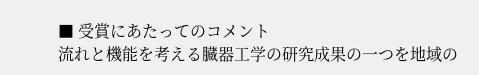■ 受賞にあたってのコメント
流れと機能を考える臓器工学の研究成果の一つを地域の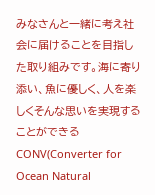みなさんと一緒に考え社会に届けることを目指した取り組みです。海に寄り添い、魚に優しく、人を楽しくそんな思いを実現することができるCONV(Converter for Ocean Natural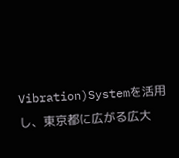Vibration)Systemを活用し、東京都に広がる広大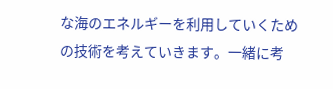な海のエネルギーを利用していくための技術を考えていきます。一緒に考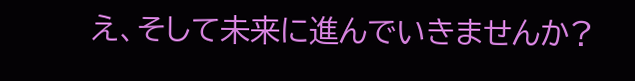え、そして未来に進んでいきませんか?